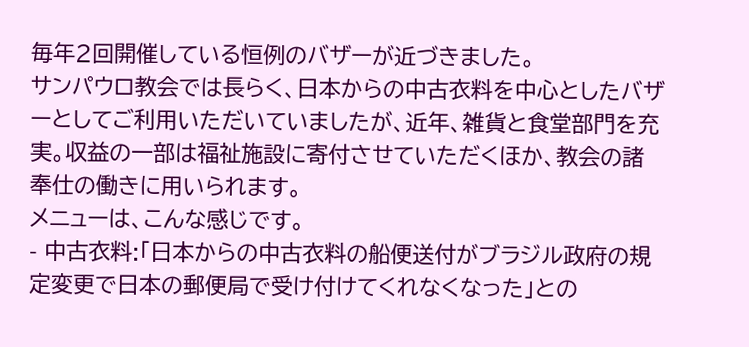毎年2回開催している恒例のバザーが近づきました。
サンパウロ教会では長らく、日本からの中古衣料を中心としたバザーとしてご利用いただいていましたが、近年、雑貨と食堂部門を充実。収益の一部は福祉施設に寄付させていただくほか、教会の諸奉仕の働きに用いられます。
メニューは、こんな感じです。
- 中古衣料:「日本からの中古衣料の船便送付がブラジル政府の規定変更で日本の郵便局で受け付けてくれなくなった」との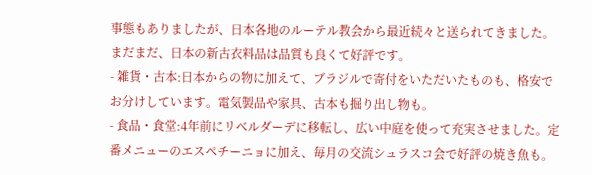事態もありましたが、日本各地のルーテル教会から最近続々と送られてきました。まだまだ、日本の新古衣料品は品質も良くて好評です。
- 雑貨・古本:日本からの物に加えて、ブラジルで寄付をいただいたものも、格安でお分けしています。電気製品や家具、古本も掘り出し物も。
- 食品・食堂:4年前にリベルダーデに移転し、広い中庭を使って充実させました。定番メニューのエスペチーニョに加え、毎月の交流シュラスコ会で好評の焼き魚も。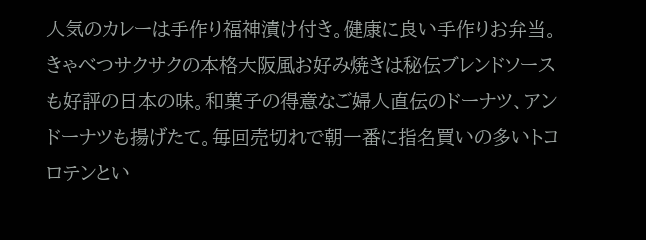人気のカレーは手作り福神漬け付き。健康に良い手作りお弁当。きゃべつサクサクの本格大阪風お好み焼きは秘伝ブレンドソースも好評の日本の味。和菓子の得意なご婦人直伝のドーナツ、アンドーナツも揚げたて。毎回売切れで朝一番に指名買いの多いトコロテンとい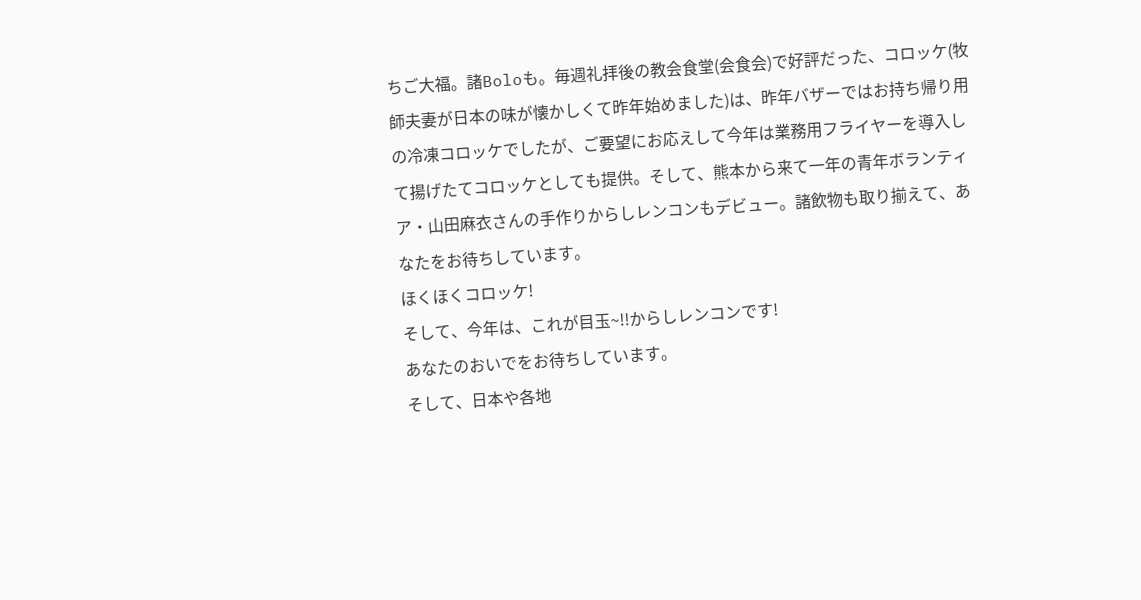ちご大福。諸Boloも。毎週礼拝後の教会食堂(会食会)で好評だった、コロッケ(牧師夫妻が日本の味が懐かしくて昨年始めました)は、昨年バザーではお持ち帰り用の冷凍コロッケでしたが、ご要望にお応えして今年は業務用フライヤーを導入して揚げたてコロッケとしても提供。そして、熊本から来て一年の青年ボランティア・山田麻衣さんの手作りからしレンコンもデビュー。諸飲物も取り揃えて、あなたをお待ちしています。
ほくほくコロッケ!
そして、今年は、これが目玉~!!からしレンコンです!
あなたのおいでをお待ちしています。
そして、日本や各地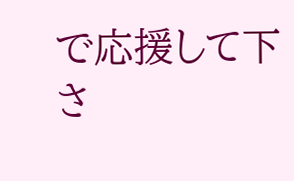で応援して下さ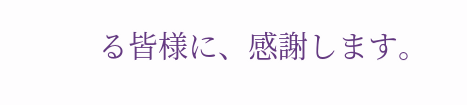る皆様に、感謝します。